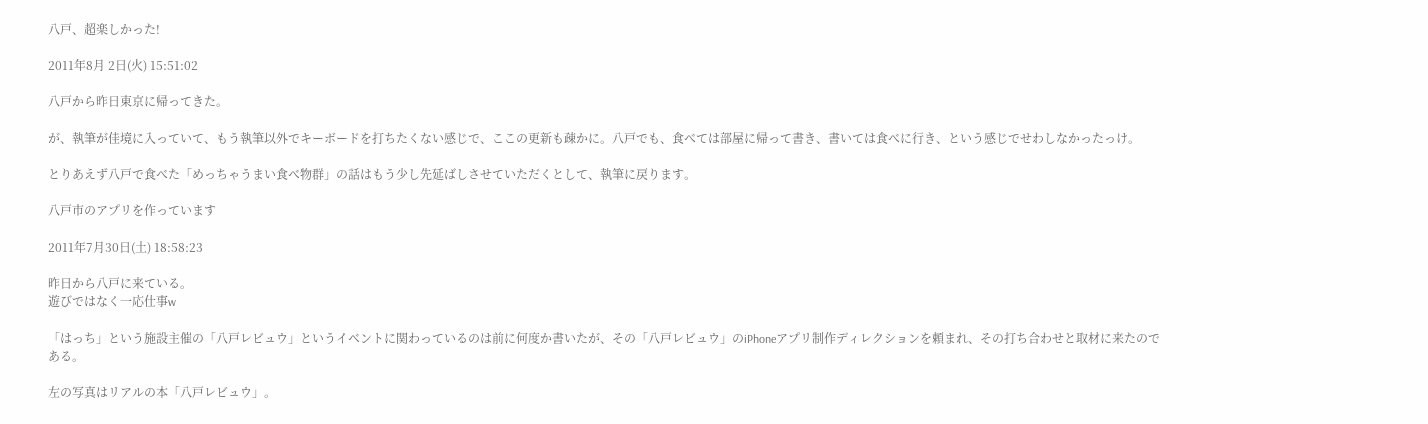八戸、超楽しかった!

2011年8月 2日(火) 15:51:02

八戸から昨日東京に帰ってきた。

が、執筆が佳境に入っていて、もう執筆以外でキーボードを打ちたくない感じで、ここの更新も疎かに。八戸でも、食べては部屋に帰って書き、書いては食べに行き、という感じでせわしなかったっけ。

とりあえず八戸で食べた「めっちゃうまい食べ物群」の話はもう少し先延ばしさせていただくとして、執筆に戻ります。

八戸市のアプリを作っています

2011年7月30日(土) 18:58:23

昨日から八戸に来ている。
遊びではなく一応仕事w

「はっち」という施設主催の「八戸レビュウ」というイベントに関わっているのは前に何度か書いたが、その「八戸レビュウ」のiPhoneアプリ制作ディレクションを頼まれ、その打ち合わせと取材に来たのである。

左の写真はリアルの本「八戸レビュウ」。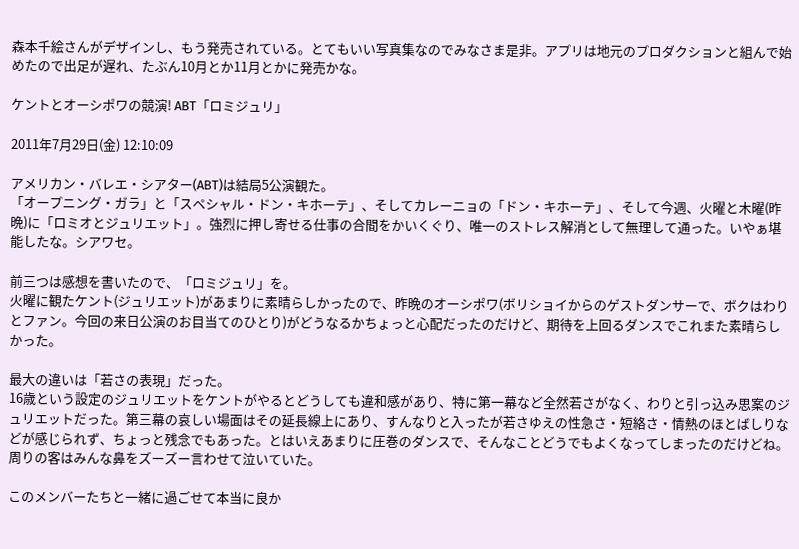森本千絵さんがデザインし、もう発売されている。とてもいい写真集なのでみなさま是非。アプリは地元のプロダクションと組んで始めたので出足が遅れ、たぶん10月とか11月とかに発売かな。

ケントとオーシポワの競演! ABT「ロミジュリ」

2011年7月29日(金) 12:10:09

アメリカン・バレエ・シアター(ABT)は結局5公演観た。
「オープニング・ガラ」と「スペシャル・ドン・キホーテ」、そしてカレーニョの「ドン・キホーテ」、そして今週、火曜と木曜(昨晩)に「ロミオとジュリエット」。強烈に押し寄せる仕事の合間をかいくぐり、唯一のストレス解消として無理して通った。いやぁ堪能したな。シアワセ。

前三つは感想を書いたので、「ロミジュリ」を。
火曜に観たケント(ジュリエット)があまりに素晴らしかったので、昨晩のオーシポワ(ボリショイからのゲストダンサーで、ボクはわりとファン。今回の来日公演のお目当てのひとり)がどうなるかちょっと心配だったのだけど、期待を上回るダンスでこれまた素晴らしかった。

最大の違いは「若さの表現」だった。
16歳という設定のジュリエットをケントがやるとどうしても違和感があり、特に第一幕など全然若さがなく、わりと引っ込み思案のジュリエットだった。第三幕の哀しい場面はその延長線上にあり、すんなりと入ったが若さゆえの性急さ・短絡さ・情熱のほとばしりなどが感じられず、ちょっと残念でもあった。とはいえあまりに圧巻のダンスで、そんなことどうでもよくなってしまったのだけどね。周りの客はみんな鼻をズーズー言わせて泣いていた。

このメンバーたちと一緒に過ごせて本当に良か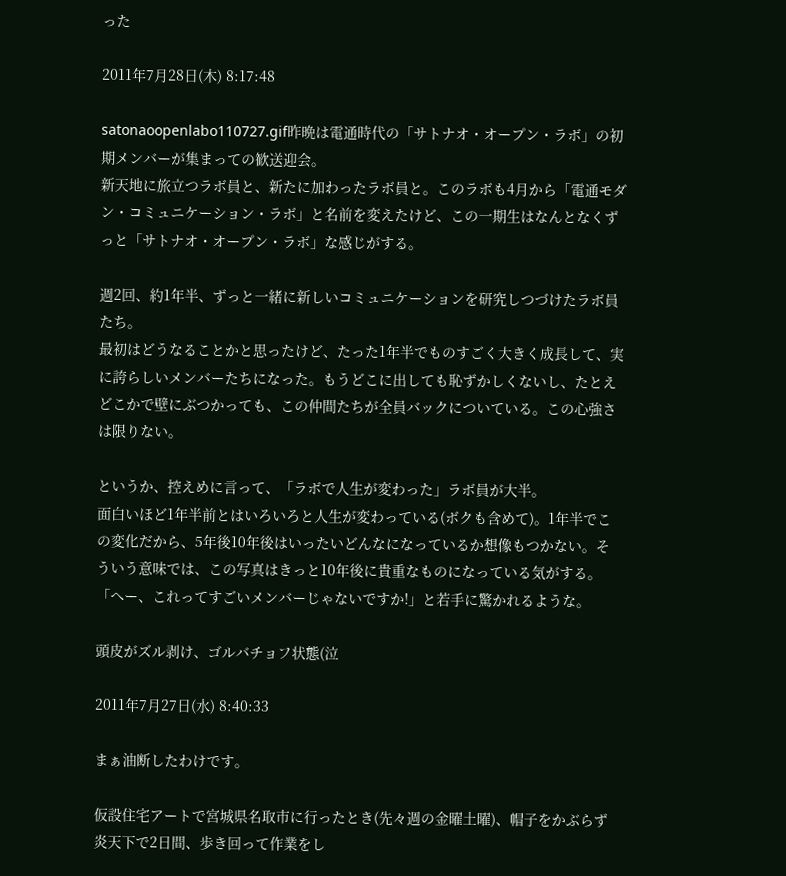った

2011年7月28日(木) 8:17:48

satonaoopenlabo110727.gif昨晩は電通時代の「サトナオ・オープン・ラボ」の初期メンバーが集まっての歓送迎会。
新天地に旅立つラボ員と、新たに加わったラボ員と。このラボも4月から「電通モダン・コミュニケーション・ラボ」と名前を変えたけど、この一期生はなんとなくずっと「サトナオ・オープン・ラボ」な感じがする。

週2回、約1年半、ずっと一緒に新しいコミュニケーションを研究しつづけたラボ員たち。
最初はどうなることかと思ったけど、たった1年半でものすごく大きく成長して、実に誇らしいメンバーたちになった。もうどこに出しても恥ずかしくないし、たとえどこかで壁にぶつかっても、この仲間たちが全員バックについている。この心強さは限りない。

というか、控えめに言って、「ラボで人生が変わった」ラボ員が大半。
面白いほど1年半前とはいろいろと人生が変わっている(ボクも含めて)。1年半でこの変化だから、5年後10年後はいったいどんなになっているか想像もつかない。そういう意味では、この写真はきっと10年後に貴重なものになっている気がする。「へー、これってすごいメンバーじゃないですか!」と若手に驚かれるような。

頭皮がズル剥け、ゴルバチョフ状態(泣

2011年7月27日(水) 8:40:33

まぁ油断したわけです。

仮設住宅アートで宮城県名取市に行ったとき(先々週の金曜土曜)、帽子をかぶらず炎天下で2日間、歩き回って作業をし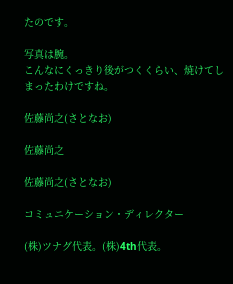たのです。

写真は腕。
こんなにくっきり後がつくくらい、焼けてしまったわけですね。

佐藤尚之(さとなお)

佐藤尚之

佐藤尚之(さとなお)

コミュニケーション・ディレクター

(株)ツナグ代表。(株)4th代表。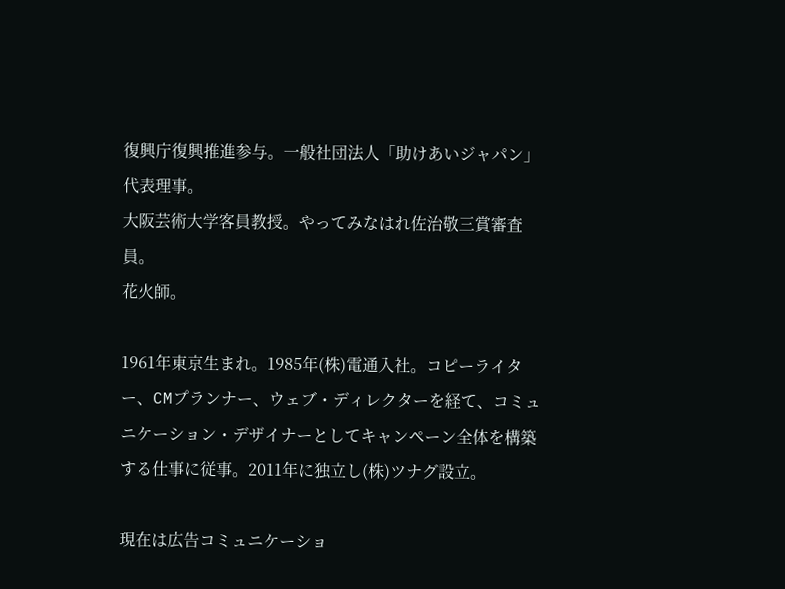復興庁復興推進参与。一般社団法人「助けあいジャパン」代表理事。
大阪芸術大学客員教授。やってみなはれ佐治敬三賞審査員。
花火師。

1961年東京生まれ。1985年(株)電通入社。コピーライター、CMプランナー、ウェブ・ディレクターを経て、コミュニケーション・デザイナーとしてキャンペーン全体を構築する仕事に従事。2011年に独立し(株)ツナグ設立。

現在は広告コミュニケーショ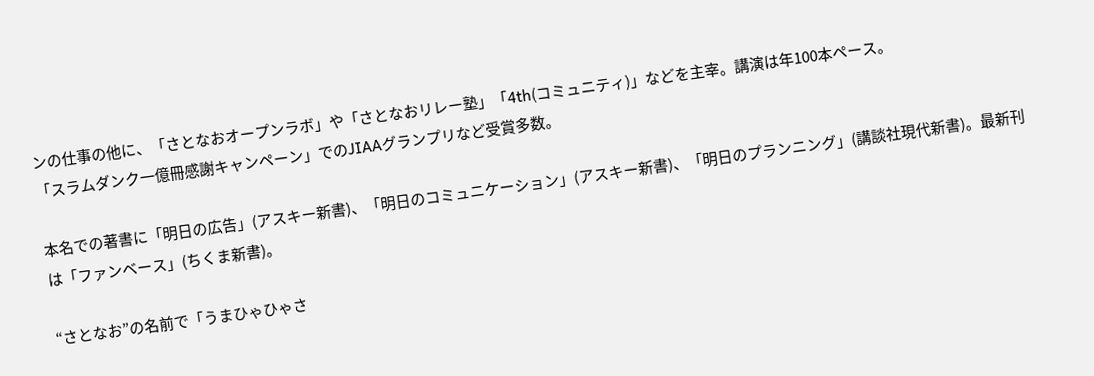ンの仕事の他に、「さとなおオープンラボ」や「さとなおリレー塾」「4th(コミュニティ)」などを主宰。講演は年100本ペース。
「スラムダンク一億冊感謝キャンペーン」でのJIAAグランプリなど受賞多数。

本名での著書に「明日の広告」(アスキー新書)、「明日のコミュニケーション」(アスキー新書)、「明日のプランニング」(講談社現代新書)。最新刊は「ファンベース」(ちくま新書)。

“さとなお”の名前で「うまひゃひゃさ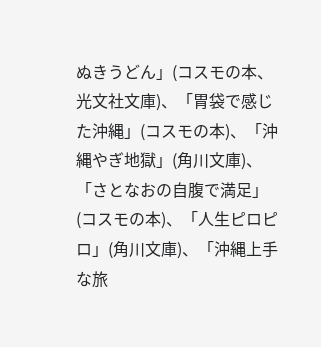ぬきうどん」(コスモの本、光文社文庫)、「胃袋で感じた沖縄」(コスモの本)、「沖縄やぎ地獄」(角川文庫)、「さとなおの自腹で満足」(コスモの本)、「人生ピロピロ」(角川文庫)、「沖縄上手な旅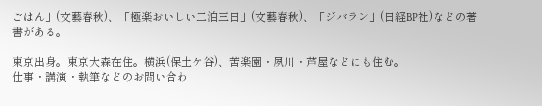ごはん」(文藝春秋)、「極楽おいしい二泊三日」(文藝春秋)、「ジバラン」(日経BP社)などの著書がある。

東京出身。東京大森在住。横浜(保土ケ谷)、苦楽園・夙川・芦屋などにも住む。
仕事・講演・執筆などのお問い合わ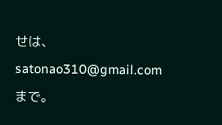せは、satonao310@gmail.com まで。